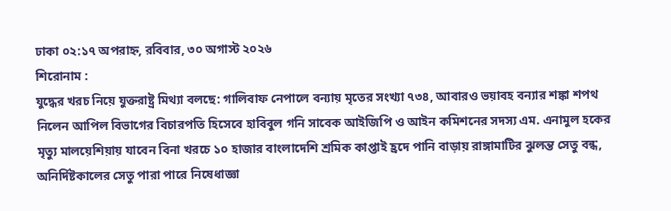ঢাকা ০২:১৭ অপরাহ্ন, রবিবার, ৩০ অগাস্ট ২০২৬
শিরোনাম :
যুদ্ধের খরচ নিয়ে যুক্তরাষ্ট্র মিথ্যা বলছে: গালিবাফ নেপালে বন্যায় মৃতের সংখ্যা ৭৩৪, আবারও ভয়াবহ বন্যার শঙ্কা শপথ নিলেন আপিল বিভাগের বিচারপতি হিসেবে হাবিবুল গনি সাবেক আইজিপি ও আইন কমিশনের সদস্য এম. এনামুল হকের মৃত্যু মালয়েশিয়ায় যাবেন বিনা খরচে ১০ হাজার বাংলাদেশি শ্রমিক কাপ্তাই হ্রদে পানি বাড়ায় রাঙ্গামাটির ঝুলন্ত সেতু বন্ধ, অনির্দিষ্টকালের সেতু পারা পারে নিষেধাজ্ঞা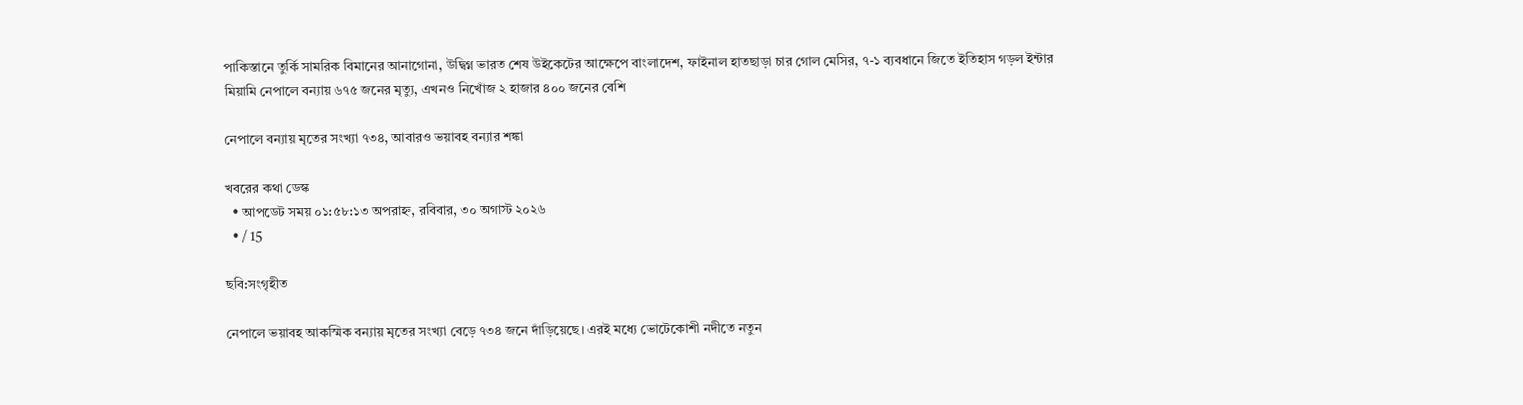পাকিস্তানে তুর্কি সামরিক বিমানের আনাগোনা, উদ্বিগ্ন ভারত শেষ উইকেটের আক্ষেপে বাংলাদেশ, ফাইনাল হাতছাড়া চার গোল মেসির, ৭-১ ব্যবধানে জিতে ইতিহাস গড়ল ইন্টার মিয়ামি নেপালে বন্যায় ৬৭৫ জনের মৃত্যু, এখনও নিখোঁজ ২ হাজার ৪০০ জনের বেশি

নেপালে বন্যায় মৃতের সংখ্যা ৭৩৪, আবারও ভয়াবহ বন্যার শঙ্কা

খবরের কথা ডেস্ক
  • আপডেট সময় ০১:৫৮:১৩ অপরাহ্ন, রবিবার, ৩০ অগাস্ট ২০২৬
  • / 15

ছবি:সংগৃহীত

নেপালে ভয়াবহ আকস্মিক বন্যায় মৃতের সংখ্যা বেড়ে ৭৩৪ জনে দাঁড়িয়েছে। এরই মধ্যে ভোটেকোশী নদীতে নতুন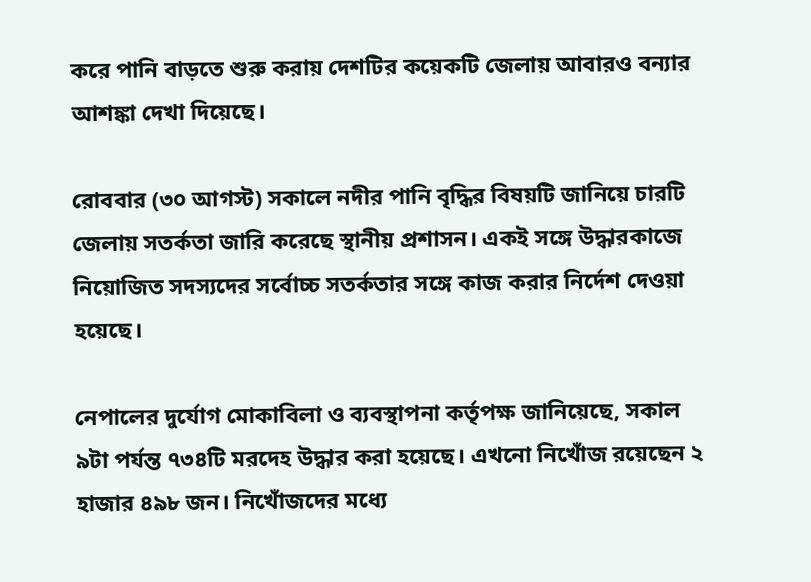করে পানি বাড়তে শুরু করায় দেশটির কয়েকটি জেলায় আবারও বন্যার আশঙ্কা দেখা দিয়েছে।

রোববার (৩০ আগস্ট) সকালে নদীর পানি বৃদ্ধির বিষয়টি জানিয়ে চারটি জেলায় সতর্কতা জারি করেছে স্থানীয় প্রশাসন। একই সঙ্গে উদ্ধারকাজে নিয়োজিত সদস্যদের সর্বোচ্চ সতর্কতার সঙ্গে কাজ করার নির্দেশ দেওয়া হয়েছে।

নেপালের দুর্যোগ মোকাবিলা ও ব্যবস্থাপনা কর্তৃপক্ষ জানিয়েছে, সকাল ৯টা পর্যন্ত ৭৩৪টি মরদেহ উদ্ধার করা হয়েছে। এখনো নিখোঁজ রয়েছেন ২ হাজার ৪৯৮ জন। নিখোঁজদের মধ্যে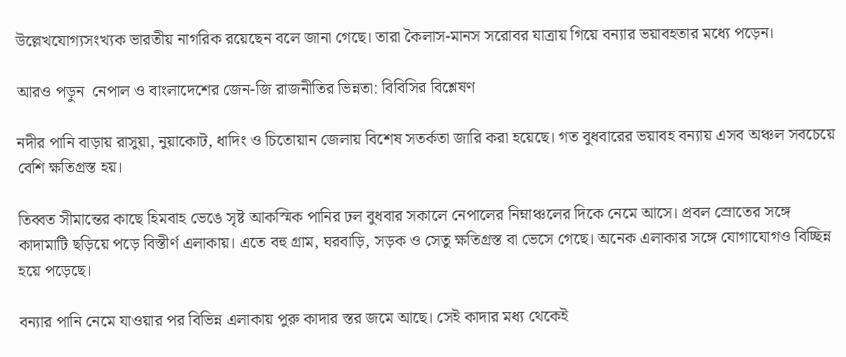উল্লেখযোগ্যসংখ্যক ভারতীয় নাগরিক রয়েছেন বলে জানা গেছে। তারা কৈলাস-মানস সরোবর যাত্রায় গিয়ে বন্যার ভয়াবহতার মধ্যে পড়েন।

আরও পড়ুন  নেপাল ও বাংলাদেশের জেন-জি রাজনীতির ভিন্নতা: বিবিসির বিশ্লেষণ

নদীর পানি বাড়ায় রাসুয়া, নুয়াকোট, ধাদিং ও চিতোয়ান জেলায় বিশেষ সতর্কতা জারি করা হয়েছে। গত বুধবারের ভয়াবহ বন্যায় এসব অঞ্চল সবচেয়ে বেশি ক্ষতিগ্রস্ত হয়।

তিব্বত সীমান্তের কাছে হিমবাহ ভেঙে সৃষ্ট আকস্মিক পানির ঢল বুধবার সকালে নেপালের নিম্নাঞ্চলের দিকে নেমে আসে। প্রবল স্রোতের সঙ্গে কাদামাটি ছড়িয়ে পড়ে বিস্তীর্ণ এলাকায়। এতে বহু গ্রাম, ঘরবাড়ি, সড়ক ও সেতু ক্ষতিগ্রস্ত বা ভেসে গেছে। অনেক এলাকার সঙ্গে যোগাযোগও বিচ্ছিন্ন হয়ে পড়েছে।

বন্যার পানি নেমে যাওয়ার পর বিভিন্ন এলাকায় পুরু কাদার স্তর জমে আছে। সেই কাদার মধ্য থেকেই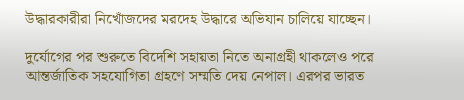উদ্ধারকারীরা নিখোঁজদের মরদেহ উদ্ধারে অভিযান চালিয়ে যাচ্ছেন।

দুর্যোগের পর শুরুতে বিদেশি সহায়তা নিতে অনাগ্রহী থাকলেও পরে আন্তর্জাতিক সহযোগিতা গ্রহণে সম্মতি দেয় নেপাল। এরপর ভারত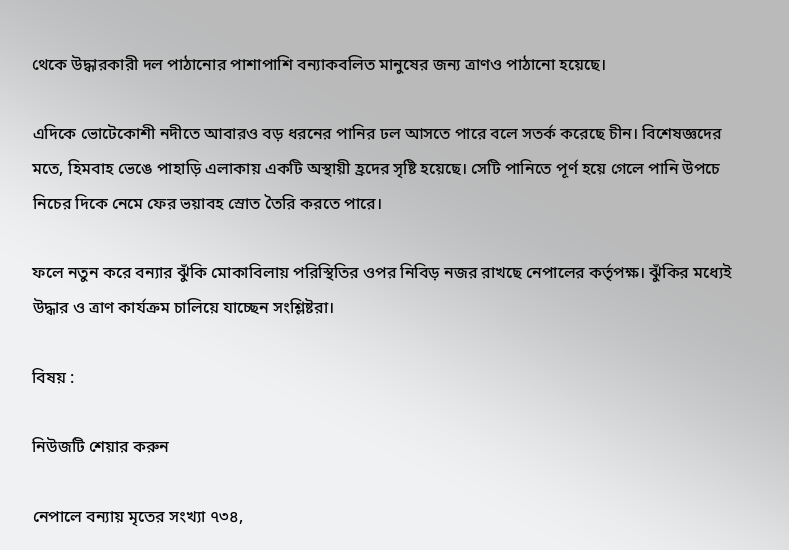থেকে উদ্ধারকারী দল পাঠানোর পাশাপাশি বন্যাকবলিত মানুষের জন্য ত্রাণও পাঠানো হয়েছে।

এদিকে ভোটেকোশী নদীতে আবারও বড় ধরনের পানির ঢল আসতে পারে বলে সতর্ক করেছে চীন। বিশেষজ্ঞদের মতে, হিমবাহ ভেঙে পাহাড়ি এলাকায় একটি অস্থায়ী হ্রদের সৃষ্টি হয়েছে। সেটি পানিতে পূর্ণ হয়ে গেলে পানি উপচে নিচের দিকে নেমে ফের ভয়াবহ স্রোত তৈরি করতে পারে।

ফলে নতুন করে বন্যার ঝুঁকি মোকাবিলায় পরিস্থিতির ওপর নিবিড় নজর রাখছে নেপালের কর্তৃপক্ষ। ঝুঁকির মধ্যেই উদ্ধার ও ত্রাণ কার্যক্রম চালিয়ে যাচ্ছেন সংশ্লিষ্টরা।

বিষয় :

নিউজটি শেয়ার করুন

নেপালে বন্যায় মৃতের সংখ্যা ৭৩৪,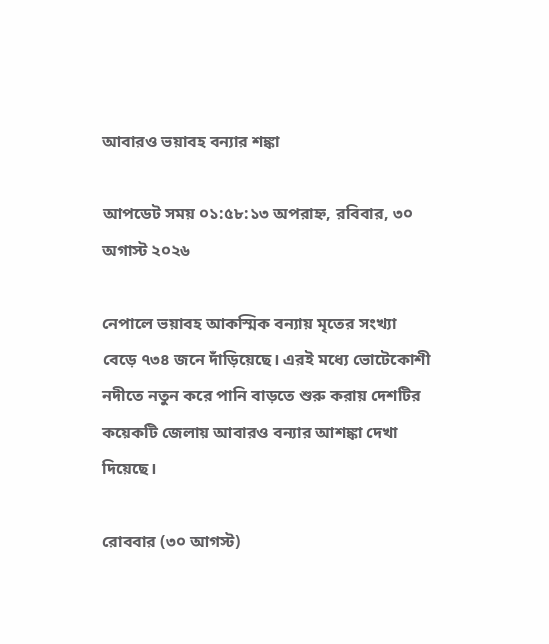আবারও ভয়াবহ বন্যার শঙ্কা

আপডেট সময় ০১:৫৮:১৩ অপরাহ্ন, রবিবার, ৩০ অগাস্ট ২০২৬

নেপালে ভয়াবহ আকস্মিক বন্যায় মৃতের সংখ্যা বেড়ে ৭৩৪ জনে দাঁড়িয়েছে। এরই মধ্যে ভোটেকোশী নদীতে নতুন করে পানি বাড়তে শুরু করায় দেশটির কয়েকটি জেলায় আবারও বন্যার আশঙ্কা দেখা দিয়েছে।

রোববার (৩০ আগস্ট)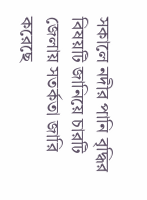সকালে নদীর পানি বৃদ্ধির বিষয়টি জানিয়ে চারটি জেলায় সতর্কতা জারি করেছে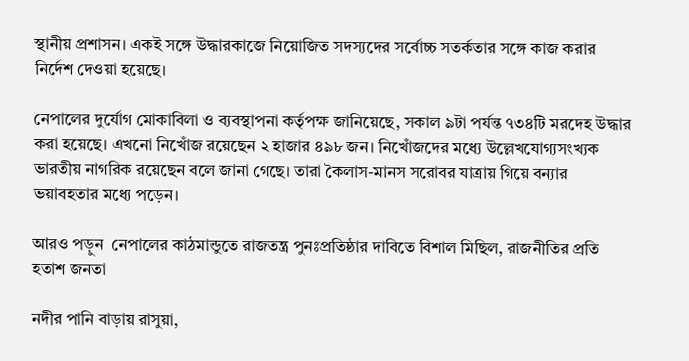স্থানীয় প্রশাসন। একই সঙ্গে উদ্ধারকাজে নিয়োজিত সদস্যদের সর্বোচ্চ সতর্কতার সঙ্গে কাজ করার নির্দেশ দেওয়া হয়েছে।

নেপালের দুর্যোগ মোকাবিলা ও ব্যবস্থাপনা কর্তৃপক্ষ জানিয়েছে, সকাল ৯টা পর্যন্ত ৭৩৪টি মরদেহ উদ্ধার করা হয়েছে। এখনো নিখোঁজ রয়েছেন ২ হাজার ৪৯৮ জন। নিখোঁজদের মধ্যে উল্লেখযোগ্যসংখ্যক ভারতীয় নাগরিক রয়েছেন বলে জানা গেছে। তারা কৈলাস-মানস সরোবর যাত্রায় গিয়ে বন্যার ভয়াবহতার মধ্যে পড়েন।

আরও পড়ুন  নেপালের কাঠমান্ডুতে রাজতন্ত্র পুনঃপ্রতিষ্ঠার দাবিতে বিশাল মিছিল, রাজনীতির প্রতি হতাশ জনতা

নদীর পানি বাড়ায় রাসুয়া,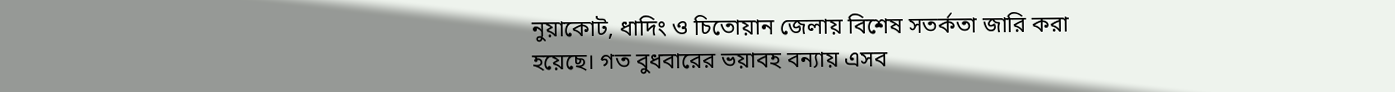নুয়াকোট, ধাদিং ও চিতোয়ান জেলায় বিশেষ সতর্কতা জারি করা হয়েছে। গত বুধবারের ভয়াবহ বন্যায় এসব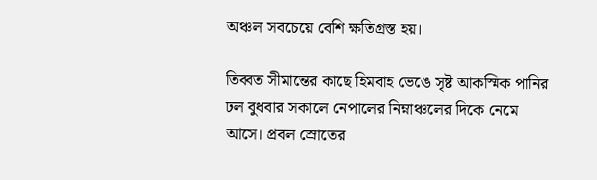অঞ্চল সবচেয়ে বেশি ক্ষতিগ্রস্ত হয়।

তিব্বত সীমান্তের কাছে হিমবাহ ভেঙে সৃষ্ট আকস্মিক পানির ঢল বুধবার সকালে নেপালের নিম্নাঞ্চলের দিকে নেমে আসে। প্রবল স্রোতের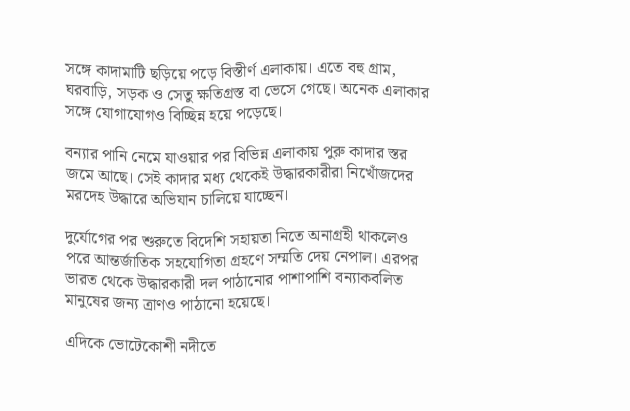সঙ্গে কাদামাটি ছড়িয়ে পড়ে বিস্তীর্ণ এলাকায়। এতে বহু গ্রাম, ঘরবাড়ি, সড়ক ও সেতু ক্ষতিগ্রস্ত বা ভেসে গেছে। অনেক এলাকার সঙ্গে যোগাযোগও বিচ্ছিন্ন হয়ে পড়েছে।

বন্যার পানি নেমে যাওয়ার পর বিভিন্ন এলাকায় পুরু কাদার স্তর জমে আছে। সেই কাদার মধ্য থেকেই উদ্ধারকারীরা নিখোঁজদের মরদেহ উদ্ধারে অভিযান চালিয়ে যাচ্ছেন।

দুর্যোগের পর শুরুতে বিদেশি সহায়তা নিতে অনাগ্রহী থাকলেও পরে আন্তর্জাতিক সহযোগিতা গ্রহণে সম্মতি দেয় নেপাল। এরপর ভারত থেকে উদ্ধারকারী দল পাঠানোর পাশাপাশি বন্যাকবলিত মানুষের জন্য ত্রাণও পাঠানো হয়েছে।

এদিকে ভোটেকোশী নদীতে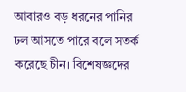আবারও বড় ধরনের পানির ঢল আসতে পারে বলে সতর্ক করেছে চীন। বিশেষজ্ঞদের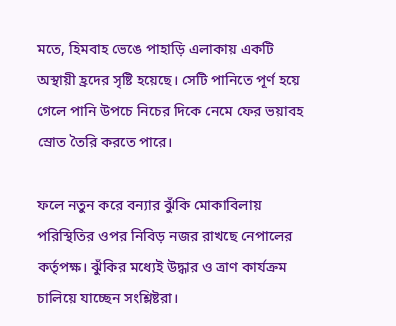মতে, হিমবাহ ভেঙে পাহাড়ি এলাকায় একটি অস্থায়ী হ্রদের সৃষ্টি হয়েছে। সেটি পানিতে পূর্ণ হয়ে গেলে পানি উপচে নিচের দিকে নেমে ফের ভয়াবহ স্রোত তৈরি করতে পারে।

ফলে নতুন করে বন্যার ঝুঁকি মোকাবিলায় পরিস্থিতির ওপর নিবিড় নজর রাখছে নেপালের কর্তৃপক্ষ। ঝুঁকির মধ্যেই উদ্ধার ও ত্রাণ কার্যক্রম চালিয়ে যাচ্ছেন সংশ্লিষ্টরা।